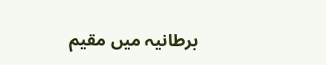برطانیہ میں مقیم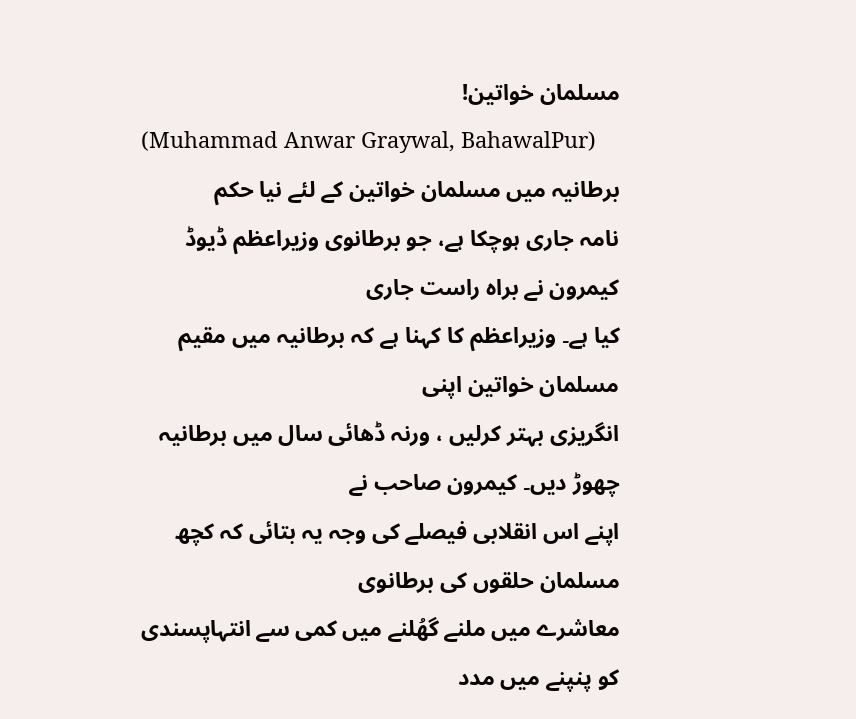مسلمان خواتین!
(Muhammad Anwar Graywal, BahawalPur)
برطانیہ میں مسلمان خواتین کے لئے نیا حکم
نامہ جاری ہوچکا ہے، جو برطانوی وزیراعظم ڈیوڈ کیمرون نے براہ راست جاری
کیا ہے۔ وزیراعظم کا کہنا ہے کہ برطانیہ میں مقیم مسلمان خواتین اپنی
انگریزی بہتر کرلیں ، ورنہ ڈھائی سال میں برطانیہ چھوڑ دیں۔ کیمرون صاحب نے
اپنے اس انقلابی فیصلے کی وجہ یہ بتائی کہ کچھ مسلمان حلقوں کی برطانوی
معاشرے میں ملنے گھُلنے میں کمی سے انتہاپسندی کو پنپنے میں مدد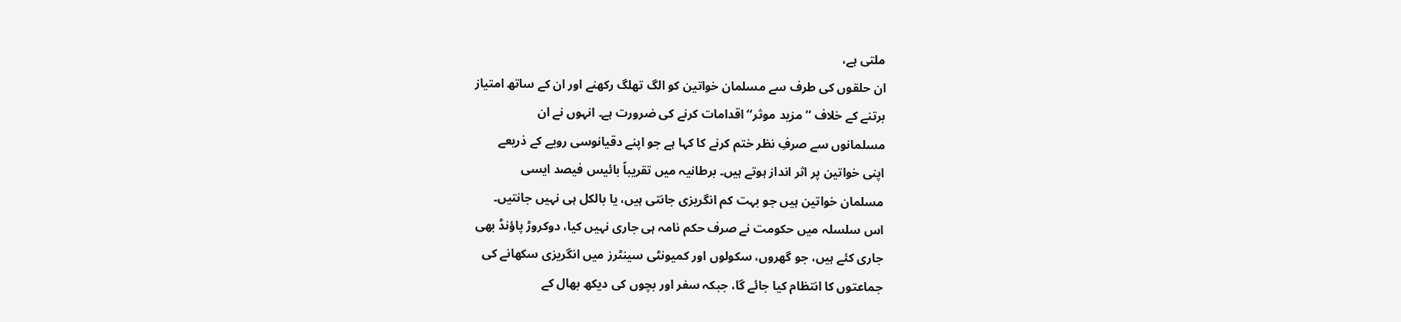ملتی ہے،
ان حلقوں کی طرف سے مسلمان خواتین کو الگ تھلگ رکھنے اور ان کے ساتھ امتیاز
برتنے کے خلاف ’’مزید موثر‘‘ اقدامات کرنے کی ضرورت ہے۔ انہوں نے ان
مسلمانوں سے صرفِ نظر ختم کرنے کا کہا ہے جو اپنے دقیانوسی رویے کے ذریعے
اپنی خواتین پر اثر انداز ہوتے ہیں۔ برطانیہ میں تقریباً بائیس فیصد ایسی
مسلمان خواتین ہیں جو بہت کم انگریزی جانتی ہیں، یا بالکل ہی نہیں جانتیں۔
اس سلسلہ میں حکومت نے صرف حکم نامہ ہی جاری نہیں کیا، دوکروڑ پاؤنڈ بھی
جاری کئے ہیں، جو گھروں، سکولوں اور کمیونٹی سینٹرز میں انگریزی سکھانے کی
جماعتوں کا انتظام کیا جائے گا، جبکہ سفر اور بچوں کی دیکھ بھال کے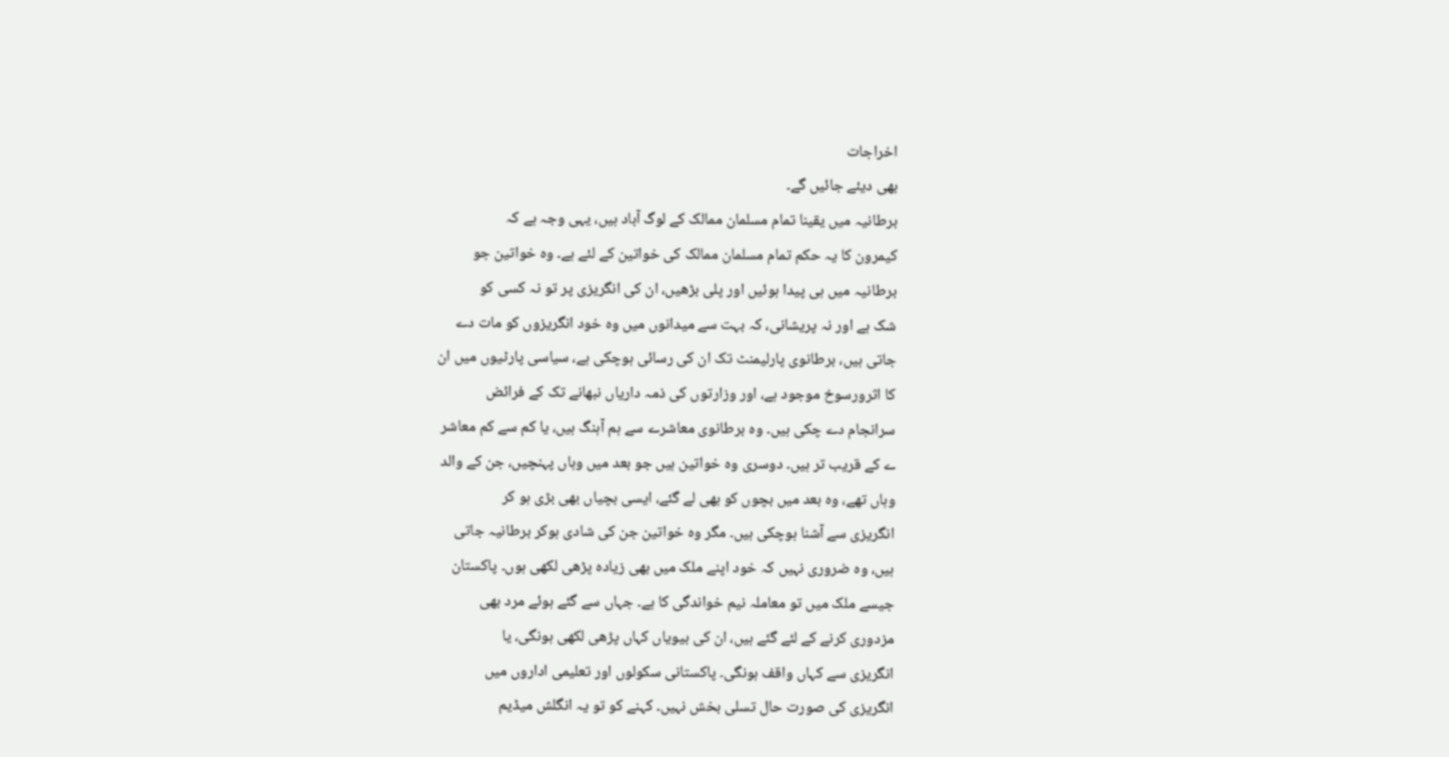اخراجات
بھی دیئے جائیں گے۔
برطانیہ میں یقینا تمام مسلمان ممالک کے لوگ آباد ہیں، یہی وجہ ہے کہ
کیمرون کا یہ حکم تمام مسلمان ممالک کی خواتین کے لئے ہے۔ وہ خواتین جو
برطانیہ میں ہی پیدا ہوئیں اور پلی بڑھیں، ان کی انگریزی پر تو نہ کسی کو
شک ہے اور نہ پریشانی، کہ بہت سے میدانوں میں وہ خود انگریزوں کو مات دے
جاتی ہیں، برطانوی پارلیمنٹ تک ان کی رسائی ہوچکی ہے، سیاسی پارٹیوں میں ان
کا اثرورسوخ موجود ہے، اور وزارتوں کی ذمہ داریاں نبھانے تک کے فرائض
سرانجام دے چکی ہیں۔ وہ برطانوی معاشرے سے ہم آہنگ ہیں، یا کم سے کم معاشر
ے کے قریب تر ہیں۔ دوسری وہ خواتین ہیں جو بعد میں وہاں پہنچیں، جن کے والد
وہاں تھے، وہ بعد میں بچوں کو بھی لے گئے، ایسی بچیاں بھی بڑی ہو کر
انگریزی سے آشنا ہوچکی ہیں۔ مگر وہ خواتین جن کی شادی ہوکر برطانیہ جاتی
ہیں، وہ ضروری نہیں کہ خود اپنے ملک میں بھی زیادہ پڑھی لکھی ہوں۔ پاکستان
جیسے ملک میں تو معاملہ نیم خواندگی کا ہے۔ جہاں سے گئے ہوئے مرد بھی
مزدوری کرنے کے لئے گئے ہیں، ان کی بیویاں کہاں پڑھی لکھی ہونگی، یا
انگریزی سے کہاں واقف ہونگی۔ پاکستانی سکولوں اور تعلیمی اداروں میں
انگریزی کی صورت حال تسلی بخش نہیں۔ کہنے کو تو یہ انگلش میڈیم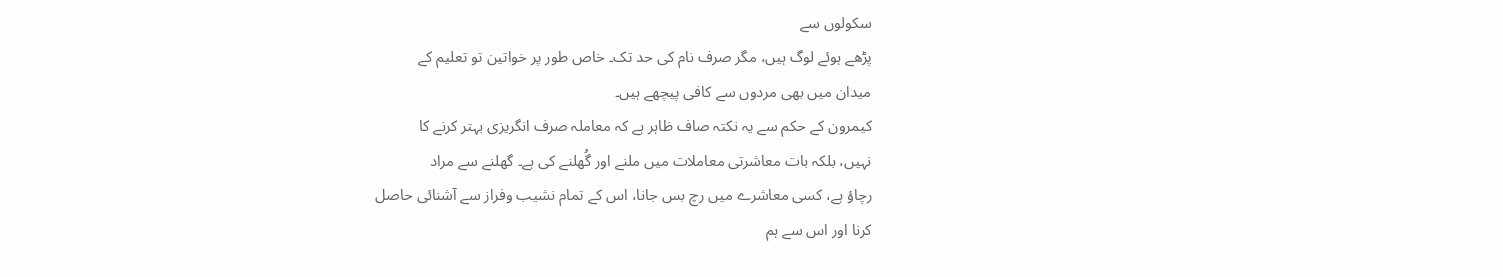سکولوں سے
پڑھے ہوئے لوگ ہیں، مگر صرف نام کی حد تک۔ خاص طور پر خواتین تو تعلیم کے
میدان میں بھی مردوں سے کافی پیچھے ہیں۔
کیمرون کے حکم سے یہ نکتہ صاف ظاہر ہے کہ معاملہ صرف انگریزی بہتر کرنے کا
نہیں، بلکہ بات معاشرتی معاملات میں ملنے اور گُھلنے کی ہے۔ گھلنے سے مراد
رچاؤ ہے، کسی معاشرے میں رچ بس جانا، اس کے تمام نشیب وفراز سے آشنائی حاصل
کرنا اور اس سے ہم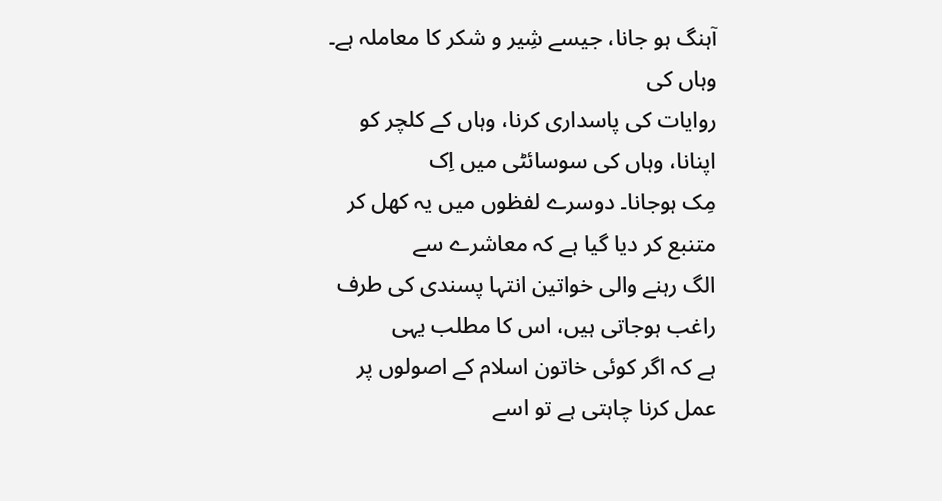آہنگ ہو جانا، جیسے شِیر و شکر کا معاملہ ہے۔ وہاں کی
روایات کی پاسداری کرنا، وہاں کے کلچر کو اپنانا، وہاں کی سوسائٹی میں اِک
مِک ہوجانا۔ دوسرے لفظوں میں یہ کھل کر متنبع کر دیا گیا ہے کہ معاشرے سے
الگ رہنے والی خواتین انتہا پسندی کی طرف راغب ہوجاتی ہیں، اس کا مطلب یہی
ہے کہ اگر کوئی خاتون اسلام کے اصولوں پر عمل کرنا چاہتی ہے تو اسے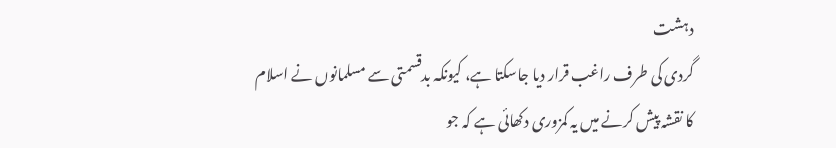دہشت
گردی کی طرف راغب قرار دیا جاسکتا ہے، کیونکہ بدقسمتی سے مسلمانوں نے اسلام
کا نقشہ پیش کرنے میں یہ کمزوری دکھائی ہے کہ جو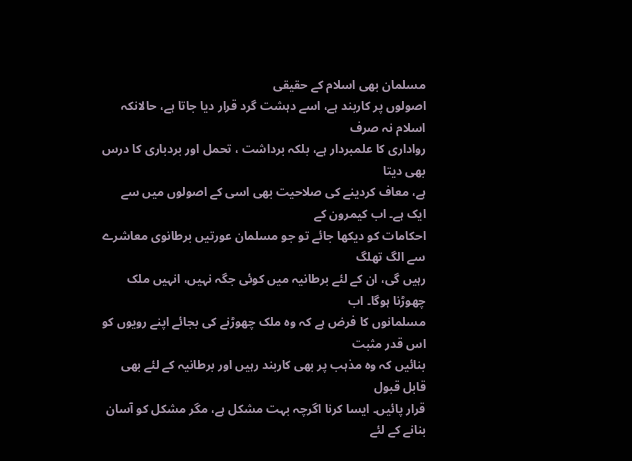مسلمان بھی اسلام کے حقیقی
اصولوں پر کاربند ہے، اسے دہشت گرد قرار دیا جاتا ہے، حالانکہ اسلام نہ صرف
رواداری کا علمبردار ہے، بلکہ برداشت ، تحمل اور بردباری کا درس بھی دیتا
ہے، معاف کردینے کی صلاحیت بھی اسی کے اصولوں میں سے ایک ہے۔ اب کیمرون کے
احکامات کو دیکھا جائے تو جو مسلمان عورتیں برطانوی معاشرے سے الگ تھلگ
رہیں گی، ان کے لئے برطانیہ میں کوئی جگہ نہیں، انہیں ملک چھوڑنا ہوگا۔ اب
مسلمانوں کا فرض ہے کہ وہ ملک چھوڑنے کی بجائے اپنے رویوں کو اس قدر مثبت
بنائیں کہ وہ مذہب پر بھی کاربند رہیں اور برطانیہ کے لئے بھی قابل قبول
قرار پائیں۔ ایسا کرنا اگرچہ بہت مشکل ہے، مگر مشکل کو آسان بنانے کے لئے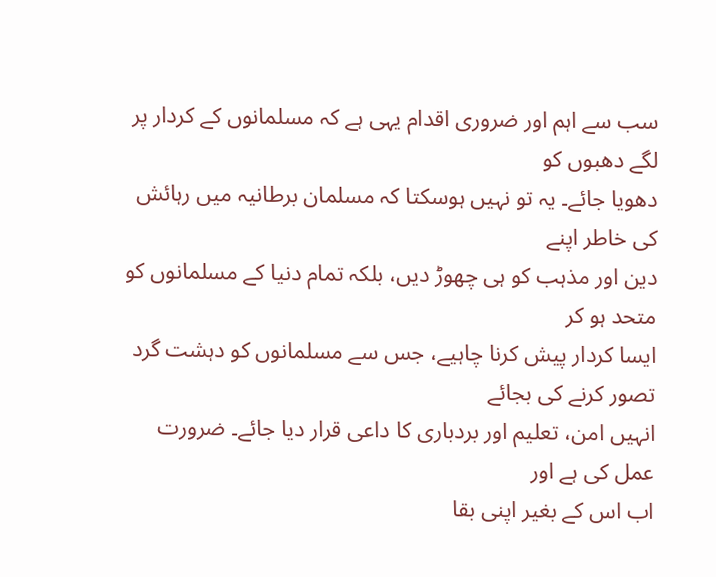سب سے اہم اور ضروری اقدام یہی ہے کہ مسلمانوں کے کردار پر لگے دھبوں کو
دھویا جائے۔ یہ تو نہیں ہوسکتا کہ مسلمان برطانیہ میں رہائش کی خاطر اپنے
دین اور مذہب کو ہی چھوڑ دیں، بلکہ تمام دنیا کے مسلمانوں کو متحد ہو کر
ایسا کردار پیش کرنا چاہیے، جس سے مسلمانوں کو دہشت گرد تصور کرنے کی بجائے
انہیں امن، تعلیم اور بردباری کا داعی قرار دیا جائے۔ ضرورت عمل کی ہے اور
اب اس کے بغیر اپنی بقا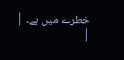خطرے میں ہے۔ |
|